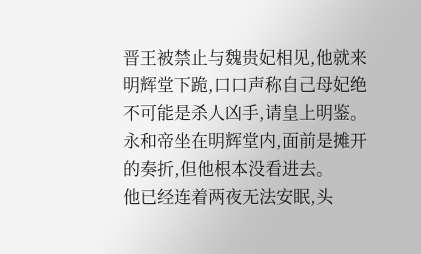晋王被禁止与魏贵妃相见,他就来明辉堂下跪,口口声称自己母妃绝不可能是杀人凶手,请皇上明鉴。
永和帝坐在明辉堂内,面前是摊开的奏折,但他根本没看进去。
他已经连着两夜无法安眠,头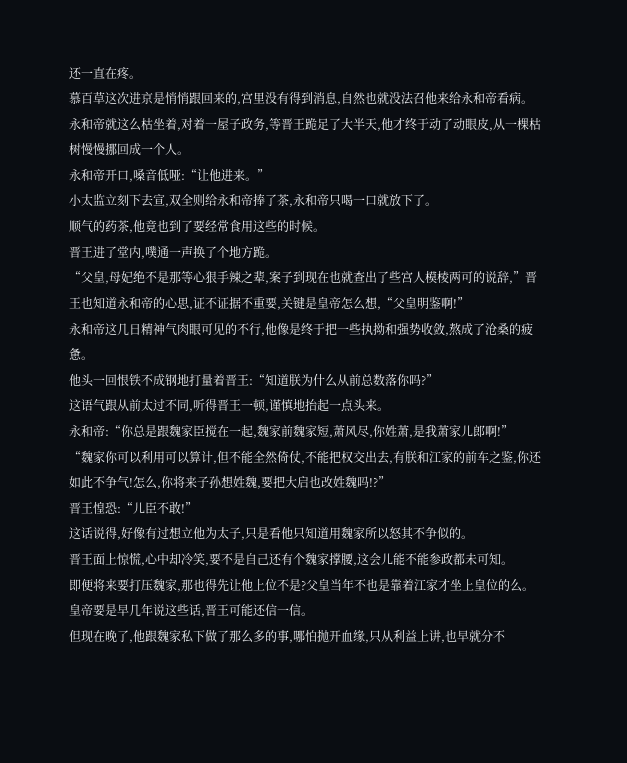还一直在疼。
慕百草这次进京是悄悄跟回来的,宫里没有得到消息,自然也就没法召他来给永和帝看病。
永和帝就这么枯坐着,对着一屋子政务,等晋王跪足了大半天,他才终于动了动眼皮,从一棵枯树慢慢挪回成一个人。
永和帝开口,嗓音低哑:“让他进来。”
小太监立刻下去宣,双全则给永和帝捧了茶,永和帝只喝一口就放下了。
顺气的药茶,他竟也到了要经常食用这些的时候。
晋王进了堂内,噗通一声换了个地方跪。
“父皇,母妃绝不是那等心狠手辣之辈,案子到现在也就查出了些宫人模棱两可的说辞,”晋王也知道永和帝的心思,证不证据不重要,关键是皇帝怎么想,“父皇明鉴啊!”
永和帝这几日精神气肉眼可见的不行,他像是终于把一些执拗和强势收敛,熬成了沧桑的疲惫。
他头一回恨铁不成钢地打量着晋王:“知道朕为什么从前总数落你吗?”
这语气跟从前太过不同,听得晋王一顿,谨慎地抬起一点头来。
永和帝:“你总是跟魏家臣搅在一起,魏家前魏家短,萧风尽,你姓萧,是我萧家儿郎啊!”
“魏家你可以利用可以算计,但不能全然倚仗,不能把权交出去,有朕和江家的前车之鉴,你还如此不争气!怎么,你将来子孙想姓魏,要把大启也改姓魏吗!?”
晋王惶恐:“儿臣不敢!”
这话说得,好像有过想立他为太子,只是看他只知道用魏家所以怒其不争似的。
晋王面上惊慌,心中却冷笑,要不是自己还有个魏家撑腰,这会儿能不能参政都未可知。
即便将来要打压魏家,那也得先让他上位不是?父皇当年不也是靠着江家才坐上皇位的么。
皇帝要是早几年说这些话,晋王可能还信一信。
但现在晚了,他跟魏家私下做了那么多的事,哪怕抛开血缘,只从利益上讲,也早就分不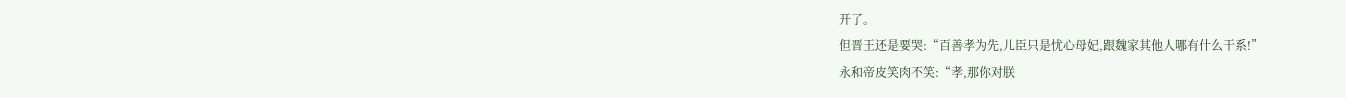开了。
但晋王还是要哭:“百善孝为先,儿臣只是忧心母妃,跟魏家其他人哪有什么干系!”
永和帝皮笑肉不笑:“孝,那你对朕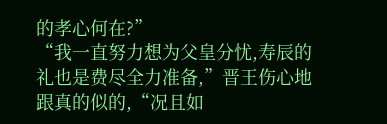的孝心何在?”
“我一直努力想为父皇分忧,寿辰的礼也是费尽全力准备,”晋王伤心地跟真的似的,“况且如